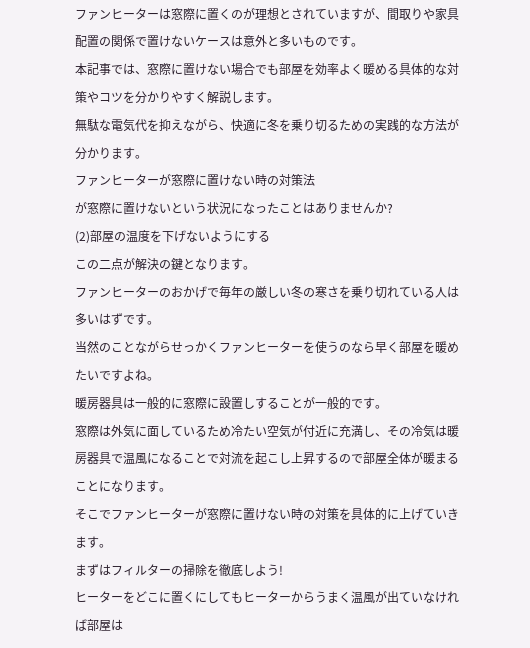ファンヒーターは窓際に置くのが理想とされていますが、間取りや家具配置の関係で置けないケースは意外と多いものです。
本記事では、窓際に置けない場合でも部屋を効率よく暖める具体的な対策やコツを分かりやすく解説します。
無駄な電気代を抑えながら、快適に冬を乗り切るための実践的な方法が分かります。
ファンヒーターが窓際に置けない時の対策法
が窓際に置けないという状況になったことはありませんか?
(2)部屋の温度を下げないようにする
この二点が解決の鍵となります。
ファンヒーターのおかげで毎年の厳しい冬の寒さを乗り切れている人は多いはずです。
当然のことながらせっかくファンヒーターを使うのなら早く部屋を暖めたいですよね。
暖房器具は一般的に窓際に設置しすることが一般的です。
窓際は外気に面しているため冷たい空気が付近に充満し、その冷気は暖房器具で温風になることで対流を起こし上昇するので部屋全体が暖まることになります。
そこでファンヒーターが窓際に置けない時の対策を具体的に上げていきます。
まずはフィルターの掃除を徹底しよう!
ヒーターをどこに置くにしてもヒーターからうまく温風が出ていなければ部屋は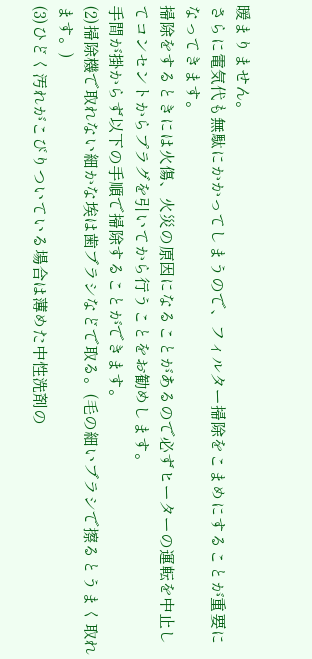暖まりません。
さらに電気代も無駄にかかってしまうので、フィルター掃除をこまめにすることが重要になってきます。
掃除をするときには火傷、火災の原因になることがあるので必ずヒーターの運転を中止してコンセントからプラグを引いてから行うことをお勧めします。
手間が掛からず以下の手順で掃除することができます。
(2)掃除機で取れない細かな埃は歯ブラシなどで取る。(毛の細いブラシで擦るとうまく取れます。)
(3)ひどく汚れがこびりついている場合は薄めた中性洗剤の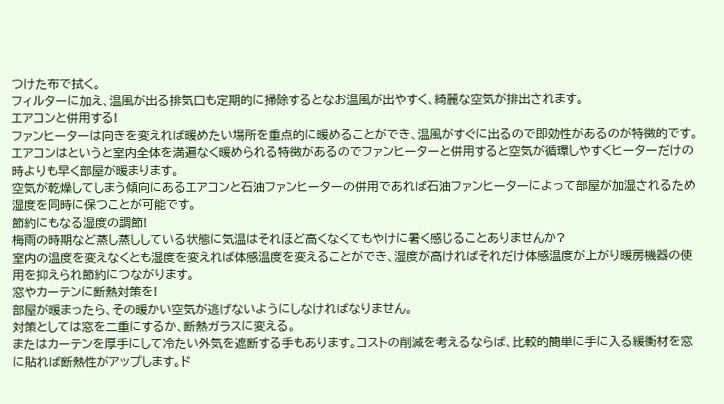つけた布で拭く。
フィルターに加え、温風が出る排気口も定期的に掃除するとなお温風が出やすく、綺麗な空気が排出されます。
エアコンと併用する!
ファンヒーターは向きを変えれば暖めたい場所を重点的に暖めることができ、温風がすぐに出るので即効性があるのが特徴的です。
エアコンはというと室内全体を満遍なく暖められる特徴があるのでファンヒーターと併用すると空気が循環しやすくヒーターだけの時よりも早く部屋が暖まります。
空気が乾燥してしまう傾向にあるエアコンと石油ファンヒーターの併用であれば石油ファンヒーターによって部屋が加湿されるため湿度を同時に保つことが可能です。
節約にもなる湿度の調節!
梅雨の時期など蒸し蒸ししている状態に気温はそれほど高くなくてもやけに暑く感じることありませんか?
室内の温度を変えなくとも湿度を変えれば体感温度を変えることができ、湿度が高ければそれだけ体感温度が上がり暖房機器の使用を抑えられ節約につながります。
窓やカーテンに断熱対策を!
部屋が暖まったら、その暖かい空気が逃げないようにしなければなりません。
対策としては窓を二重にするか、断熱ガラスに変える。
またはカーテンを厚手にして冷たい外気を遮断する手もあります。コストの削減を考えるならば、比較的簡単に手に入る緩衝材を窓に貼れば断熱性がアップします。ド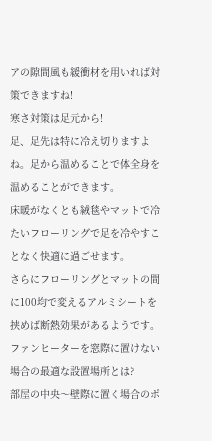アの隙間風も緩衝材を用いれば対策できますね!
寒さ対策は足元から!
足、足先は特に冷え切りますよね。足から温めることで体全身を温めることができます。
床暖がなくとも絨毯やマットで冷たいフローリングで足を冷やすことなく快適に過ごせます。
さらにフローリングとマットの間に100均で変えるアルミシートを挟めば断熱効果があるようです。
ファンヒーターを窓際に置けない場合の最適な設置場所とは?
部屋の中央〜壁際に置く場合のポ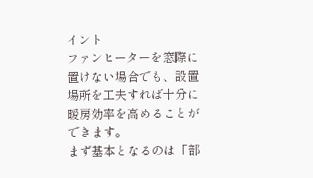イント
ファンヒーターを窓際に置けない場合でも、設置場所を工夫すれば十分に暖房効率を高めることができます。
まず基本となるのは「部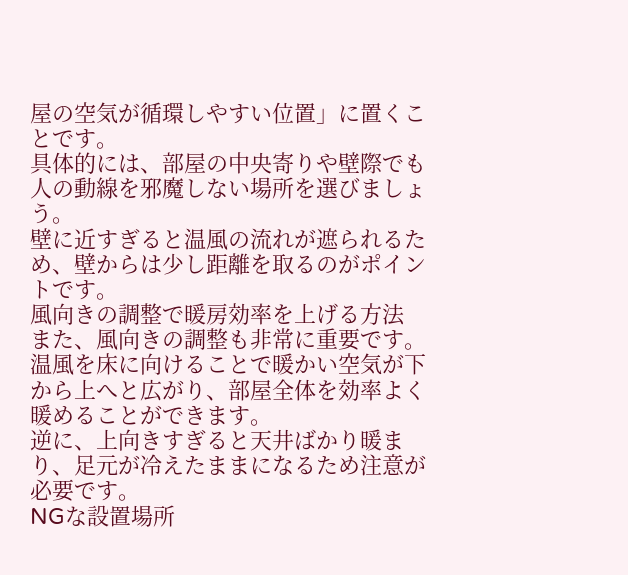屋の空気が循環しやすい位置」に置くことです。
具体的には、部屋の中央寄りや壁際でも人の動線を邪魔しない場所を選びましょう。
壁に近すぎると温風の流れが遮られるため、壁からは少し距離を取るのがポイントです。
風向きの調整で暖房効率を上げる方法
また、風向きの調整も非常に重要です。
温風を床に向けることで暖かい空気が下から上へと広がり、部屋全体を効率よく暖めることができます。
逆に、上向きすぎると天井ばかり暖まり、足元が冷えたままになるため注意が必要です。
NGな設置場所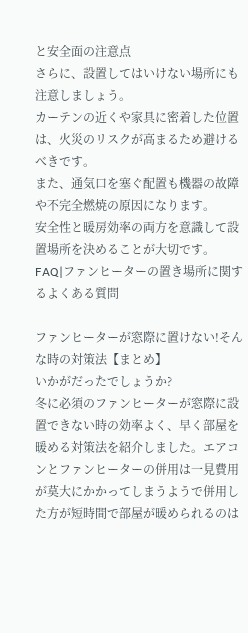と安全面の注意点
さらに、設置してはいけない場所にも注意しましょう。
カーテンの近くや家具に密着した位置は、火災のリスクが高まるため避けるべきです。
また、通気口を塞ぐ配置も機器の故障や不完全燃焼の原因になります。
安全性と暖房効率の両方を意識して設置場所を決めることが大切です。
FAQ|ファンヒーターの置き場所に関するよくある質問

ファンヒーターが窓際に置けない!そんな時の対策法【まとめ】
いかがだったでしょうか?
冬に必須のファンヒーターが窓際に設置できない時の効率よく、早く部屋を暖める対策法を紹介しました。エアコンとファンヒーターの併用は一見費用が莫大にかかってしまうようで併用した方が短時間で部屋が暖められるのは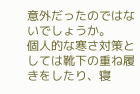意外だったのではないでしょうか。
個人的な寒さ対策としては靴下の重ね履きをしたり、寝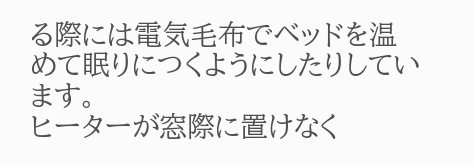る際には電気毛布でベッドを温めて眠りにつくようにしたりしています。
ヒーターが窓際に置けなく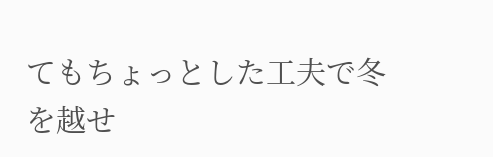てもちょっとした工夫で冬を越せ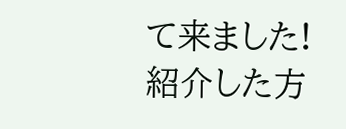て来ました!
紹介した方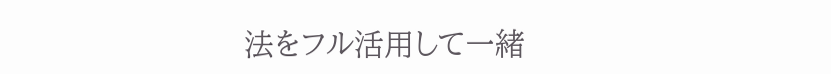法をフル活用して一緒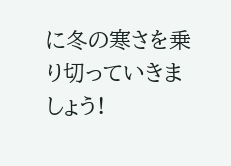に冬の寒さを乗り切っていきましょう!